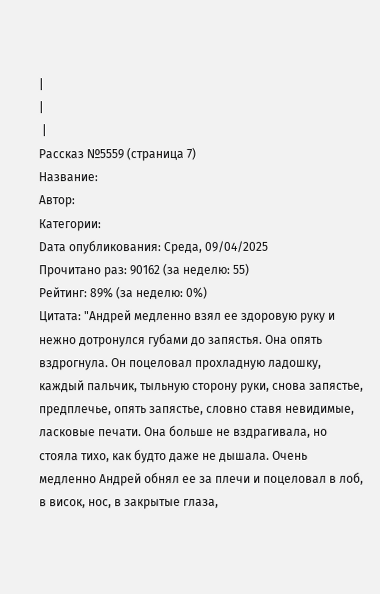|
|
 |
Рассказ №5559 (страница 7)
Название:
Автор:
Категории:
Dата опубликования: Среда, 09/04/2025
Прочитано раз: 90162 (за неделю: 55)
Рейтинг: 89% (за неделю: 0%)
Цитата: "Андрей медленно взял ее здоровую руку и нежно дотронулся губами до запястья. Она опять вздрогнула. Он поцеловал прохладную ладошку, каждый пальчик, тыльную сторону руки, снова запястье, предплечье, опять запястье, словно ставя невидимые, ласковые печати. Она больше не вздрагивала, но стояла тихо, как будто даже не дышала. Очень медленно Андрей обнял ее за плечи и поцеловал в лоб, в висок, нос, в закрытые глаза,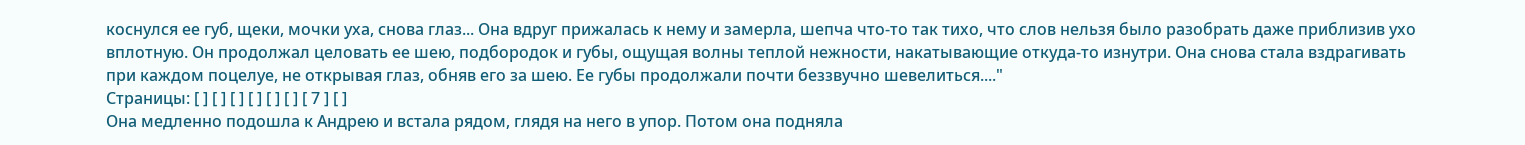коснулся ее губ, щеки, мочки уха, снова глаз... Она вдруг прижалась к нему и замерла, шепча что-то так тихо, что слов нельзя было разобрать даже приблизив ухо вплотную. Он продолжал целовать ее шею, подбородок и губы, ощущая волны теплой нежности, накатывающие откуда-то изнутри. Она снова стала вздрагивать при каждом поцелуе, не открывая глаз, обняв его за шею. Ее губы продолжали почти беззвучно шевелиться...."
Страницы: [ ] [ ] [ ] [ ] [ ] [ ] [ 7 ] [ ]
Она медленно подошла к Андрею и встала рядом, глядя на него в упор. Потом она подняла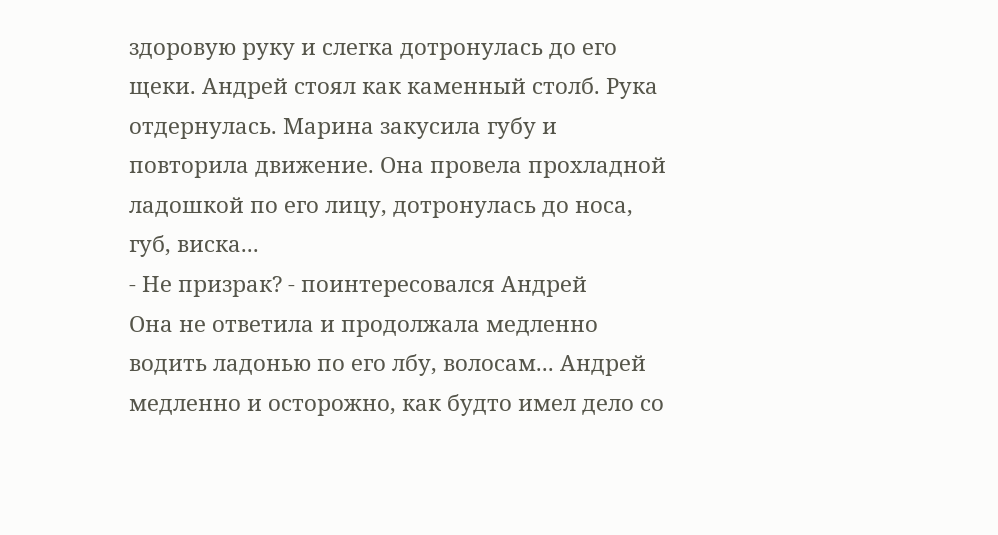здоровую руку и слегка дотронулась до его щеки. Андрей стоял как каменный столб. Рука отдернулась. Марина закусила губу и повторила движение. Она провела прохладной ладошкой по его лицу, дотронулась до носа, губ, виска...
- Не призрак? - поинтересовался Андрей
Она не ответила и продолжала медленно водить ладонью по его лбу, волосам... Андрей медленно и осторожно, как будто имел дело со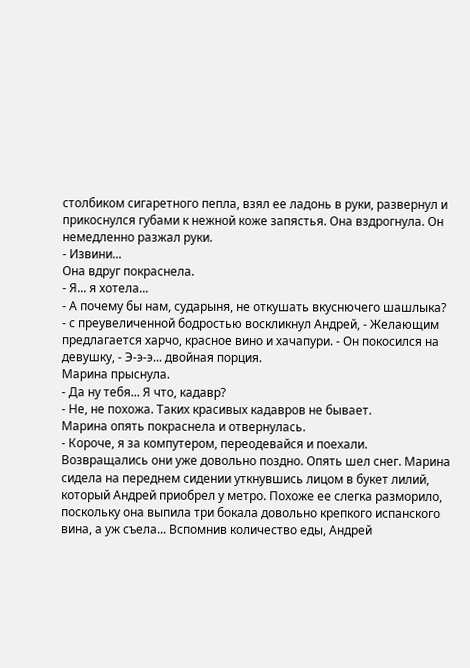столбиком сигаретного пепла, взял ее ладонь в руки, развернул и прикоснулся губами к нежной коже запястья. Она вздрогнула. Он немедленно разжал руки.
- Извини...
Она вдруг покраснела.
- Я... я хотела...
- А почему бы нам, сударыня, не откушать вкуснючего шашлыка? - с преувеличенной бодростью воскликнул Андрей, - Желающим предлагается харчо, красное вино и хачапури. - Он покосился на девушку, - Э-э-э... двойная порция.
Марина прыснула.
- Да ну тебя... Я что, кадавр?
- Не, не похожа. Таких красивых кадавров не бывает.
Марина опять покраснела и отвернулась.
- Короче, я за компутером, переодевайся и поехали.
Возвращались они уже довольно поздно. Опять шел снег. Марина сидела на переднем сидении уткнувшись лицом в букет лилий, который Андрей приобрел у метро. Похоже ее слегка разморило, поскольку она выпила три бокала довольно крепкого испанского вина, а уж съела... Вспомнив количество еды, Андрей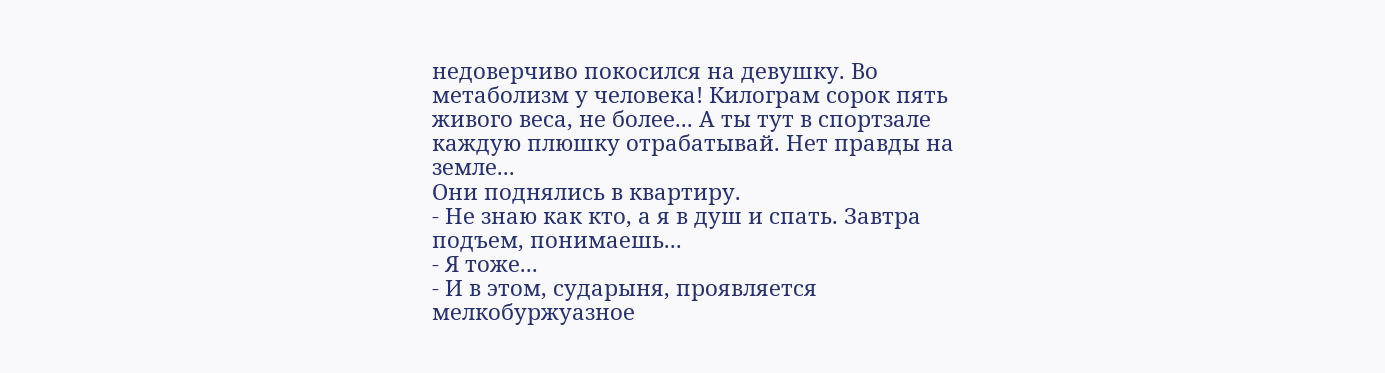недоверчиво покосился на девушку. Во метаболизм у человека! Килограм сорок пять живого веса, не более... А ты тут в спортзале каждую плюшку отрабатывай. Нет правды на земле...
Они поднялись в квартиру.
- Не знаю как кто, а я в душ и спать. Завтра подъем, понимаешь...
- Я тоже...
- И в этом, сударыня, проявляется мелкобуржуазное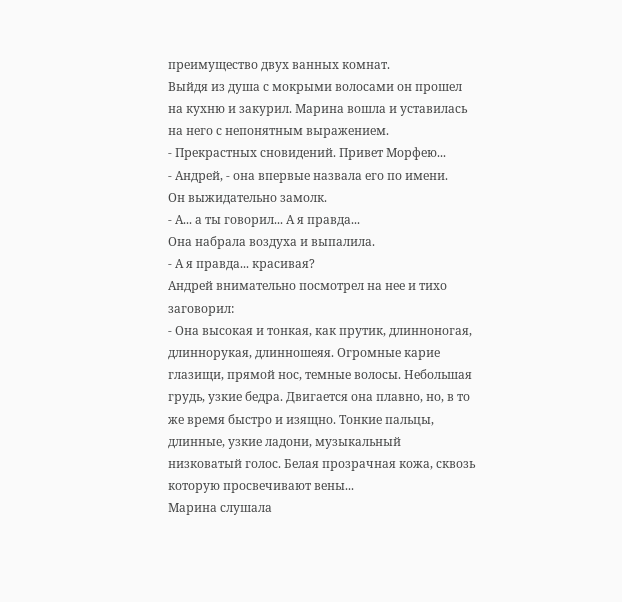преимущество двух ванных комнат.
Выйдя из душа с мокрыми волосами он прошел на кухню и закурил. Марина вошла и уставилась на него с непонятным выражением.
- Прекрастных сновидений. Привет Морфею...
- Андрей, - она впервые назвала его по имени.
Он выжидательно замолк.
- А... а ты говорил... А я правда...
Она набрала воздуха и выпалила.
- А я правда... красивая?
Андрей внимательно посмотрел на нее и тихо заговорил:
- Она высокая и тонкая, как прутик, длинноногая, длиннорукая, длинношеяя. Огромные карие глазищи, прямой нос, темные волосы. Небольшая грудь, узкие бедра. Двигается она плавно, но, в то же время быстро и изящно. Тонкие пальцы, длинные, узкие ладони, музыкальный низковатый голос. Белая прозрачная кожа, сквозь которую просвечивают вены...
Марина слушала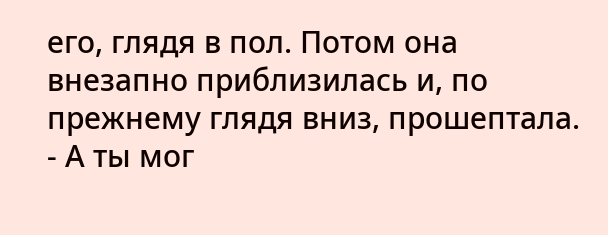его, глядя в пол. Потом она внезапно приблизилась и, по прежнему глядя вниз, прошептала.
- А ты мог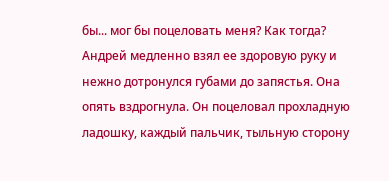бы... мог бы поцеловать меня? Как тогда?
Андрей медленно взял ее здоровую руку и нежно дотронулся губами до запястья. Она опять вздрогнула. Он поцеловал прохладную ладошку, каждый пальчик, тыльную сторону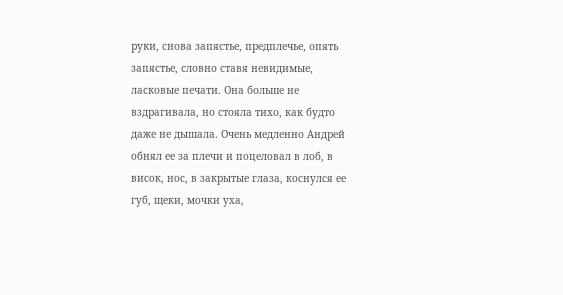руки, снова запястье, предплечье, опять запястье, словно ставя невидимые, ласковые печати. Она больше не вздрагивала, но стояла тихо, как будто даже не дышала. Очень медленно Андрей обнял ее за плечи и поцеловал в лоб, в висок, нос, в закрытые глаза, коснулся ее губ, щеки, мочки уха,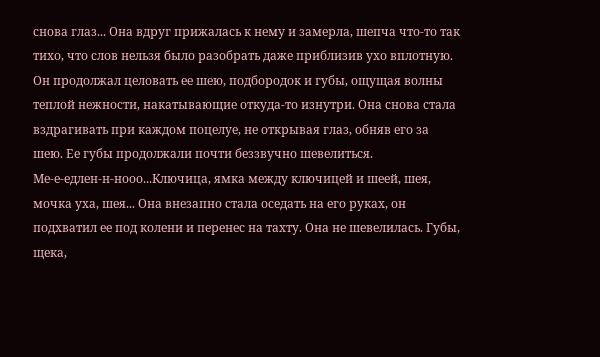снова глаз... Она вдруг прижалась к нему и замерла, шепча что-то так тихо, что слов нельзя было разобрать даже приблизив ухо вплотную. Он продолжал целовать ее шею, подбородок и губы, ощущая волны теплой нежности, накатывающие откуда-то изнутри. Она снова стала вздрагивать при каждом поцелуе, не открывая глаз, обняв его за шею. Ее губы продолжали почти беззвучно шевелиться.
Ме-е-едлен-н-нооо...Ключица, ямка между ключицей и шеей, шея, мочка уха, шея... Она внезапно стала оседать на его руках, он подхватил ее под колени и перенес на тахту. Она не шевелилась. Губы, щека,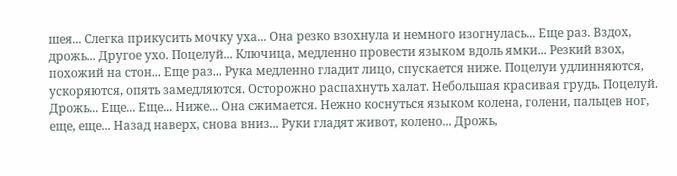шея... Слегка прикусить мочку уха... Она резко взохнула и немного изогнулась... Еще раз. Вздох, дрожь... Другое ухо. Поцелуй... Ключица, медленно провести языком вдоль ямки... Резкий взох, похожий на стон... Еще раз... Рука медленно гладит лицо, спускается ниже. Поцелуи удлинняются, ускоряются, опять замедляются. Осторожно распахнуть халат. Небольшая красивая грудь. Поцелуй. Дрожь... Еще... Еще... Ниже... Она сжимается. Нежно коснуться языком колена, голени, пальцев ног, еще, еще... Назад наверх, снова вниз... Руки гладят живот, колено... Дрожь,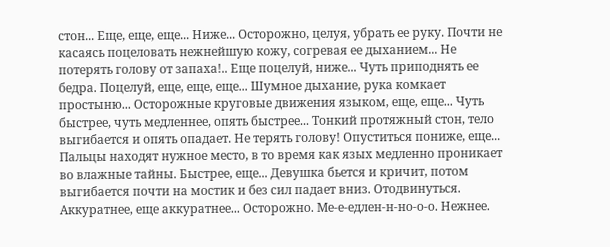стон... Еще, еще, еще... Ниже... Осторожно, целуя, убрать ее руку. Почти не касаясь поцеловать нежнейшую кожу, согревая ее дыханием... Не потерять голову от запаха!.. Еще поцелуй, ниже... Чуть приподнять ее бедра. Поцелуй, еще, еще, еще... Шумное дыхание, рука комкает простыню... Осторожные круговые движения языком, еще, еще... Чуть быстрее, чуть медленнее, опять быстрее... Тонкий протяжный стон, тело выгибается и опять опадает. Не терять голову! Опуститься пониже, еще... Пальцы находят нужное место, в то время как язых медленно проникает во влажные тайны. Быстрее, еще... Девушка бьется и кричит, потом выгибается почти на мостик и без сил падает вниз. Отодвинуться. Аккуратнее, еще аккуратнее... Осторожно. Ме-е-едлен-н-но-о-о. Нежнее.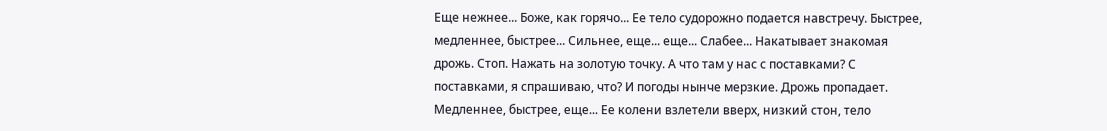Еще нежнее... Боже, как горячо... Ее тело судорожно подается навстречу. Быстрее, медленнее, быстрее... Сильнее, еще... еще... Слабее... Накатывает знакомая дрожь. Стоп. Нажать на золотую точку. А что там у нас с поставками? С поставками, я спрашиваю, что? И погоды нынче мерзкие. Дрожь пропадает. Медленнее, быстрее, еще... Ее колени взлетели вверх, низкий стон, тело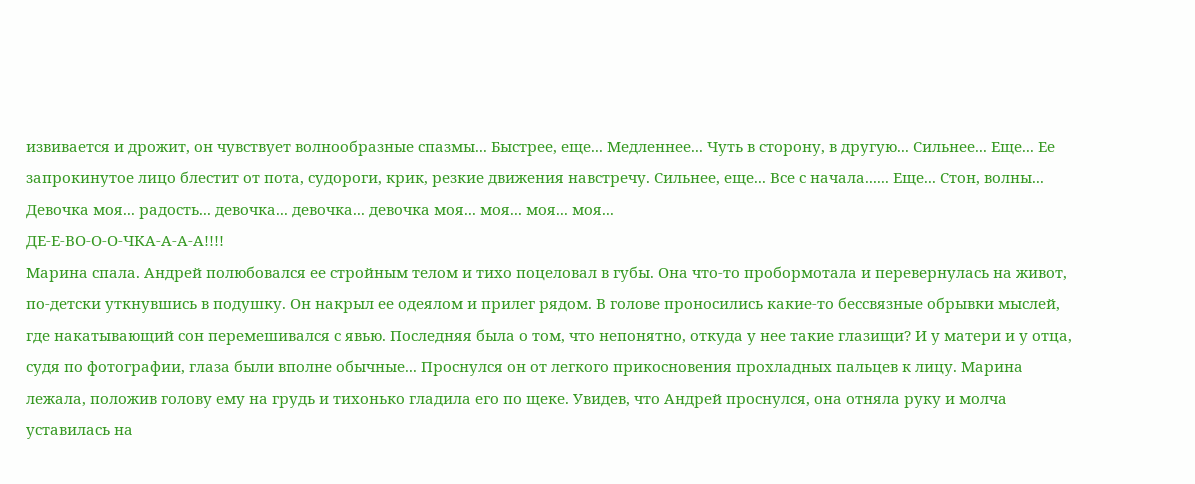извивается и дрожит, он чувствует волнообразные спазмы... Быстрее, еще... Медленнее... Чуть в сторону, в другую... Сильнее... Еще... Ее запрокинутое лицо блестит от пота, судороги, крик, резкие движения навстречу. Сильнее, еще... Все с начала...... Еще... Стон, волны... Девочка моя... радость... девочка... девочка... девочка моя... моя... моя... моя...
ДЕ-Е-ВО-О-О-ЧКА-А-А-А!!!!
Марина спала. Андрей полюбовался ее стройным телом и тихо поцеловал в губы. Она что-то пробормотала и перевернулась на живот, по-детски уткнувшись в подушку. Он накрыл ее одеялом и прилег рядом. В голове проносились какие-то бессвязные обрывки мыслей, где накатывающий сон перемешивался с явью. Последняя была о том, что непонятно, откуда у нее такие глазищи? И у матери и у отца, судя по фотографии, глаза были вполне обычные... Проснулся он от легкого прикосновения прохладных пальцев к лицу. Марина лежала, положив голову ему на грудь и тихонько гладила его по щеке. Увидев, что Андрей проснулся, она отняла руку и молча уставилась на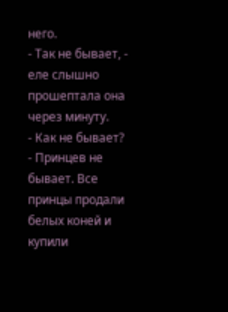него.
- Так не бывает, - еле слышно прошептала она через минуту.
- Как не бывает?
- Принцев не бывает. Все принцы продали белых коней и купили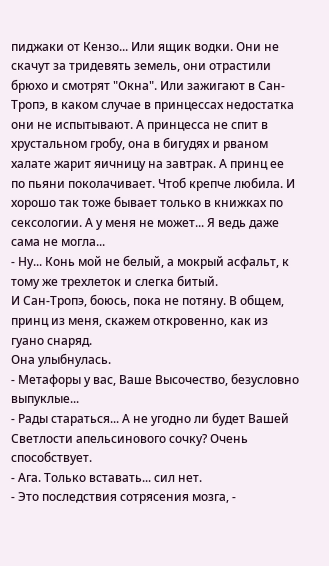пиджаки от Кензо... Или ящик водки. Они не скачут за тридевять земель, они отрастили брюхо и смотрят "Окна". Или зажигают в Сан-Тропэ, в каком случае в принцессах недостатка они не испытывают. А принцесса не спит в хрустальном гробу, она в бигудях и рваном халате жарит яичницу на завтрак. А принц ее по пьяни поколачивает. Чтоб крепче любила. И хорошо так тоже бывает только в книжках по сексологии. А у меня не может... Я ведь даже сама не могла...
- Ну... Конь мой не белый, а мокрый асфальт, к тому же трехлеток и слегка битый.
И Сан-Тропэ, боюсь, пока не потяну. В общем, принц из меня, скажем откровенно, как из гуано снаряд.
Она улыбнулась.
- Метафоры у вас, Ваше Высочество, безусловно выпуклые...
- Рады стараться... А не угодно ли будет Вашей Светлости апельсинового сочку? Очень способствует.
- Ага. Только вставать... сил нет.
- Это последствия сотрясения мозга, -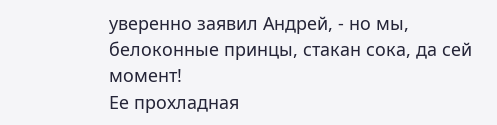уверенно заявил Андрей, - но мы, белоконные принцы, стакан сока, да сей момент!
Ее прохладная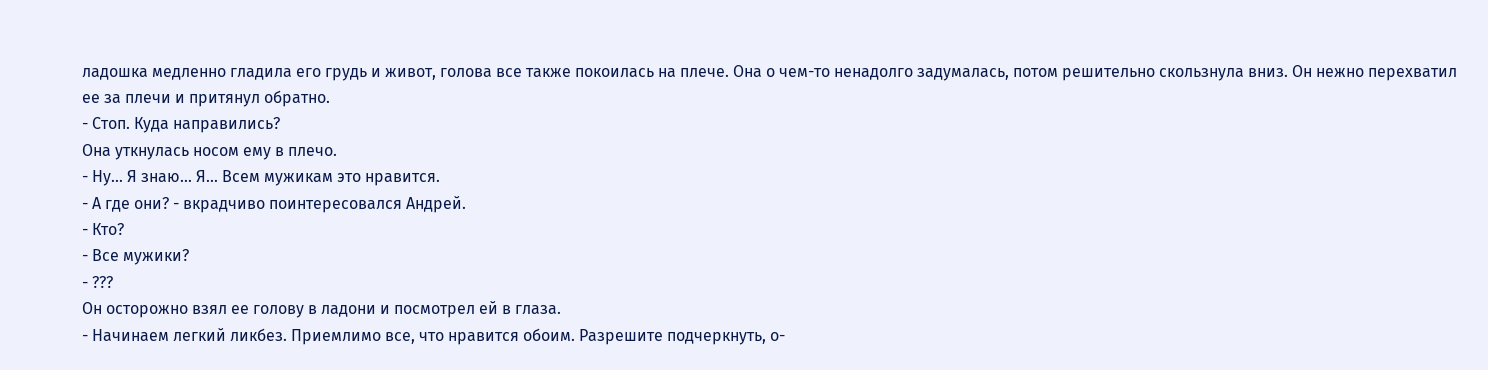ладошка медленно гладила его грудь и живот, голова все также покоилась на плече. Она о чем-то ненадолго задумалась, потом решительно скользнула вниз. Он нежно перехватил ее за плечи и притянул обратно.
- Стоп. Куда направились?
Она уткнулась носом ему в плечо.
- Ну... Я знаю... Я... Всем мужикам это нравится.
- А где они? - вкрадчиво поинтересовался Андрей.
- Кто?
- Все мужики?
- ???
Он осторожно взял ее голову в ладони и посмотрел ей в глаза.
- Начинаем легкий ликбез. Приемлимо все, что нравится обоим. Разрешите подчеркнуть, о-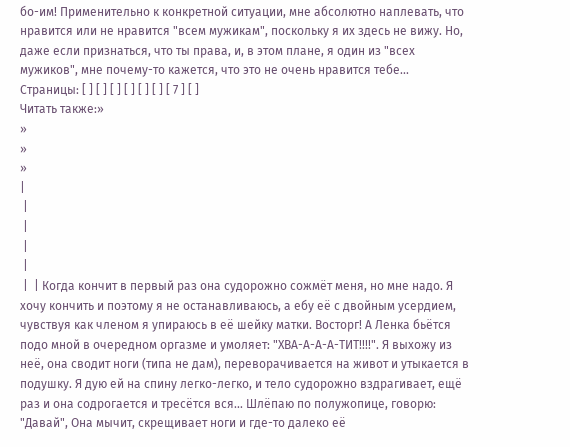бо-им! Применительно к конкретной ситуации, мне абсолютно наплевать, что нравится или не нравится "всем мужикам", поскольку я их здесь не вижу. Но, даже если признаться, что ты права, и, в этом плане, я один из "всех мужиков", мне почему-то кажется, что это не очень нравится тебе...
Страницы: [ ] [ ] [ ] [ ] [ ] [ ] [ 7 ] [ ]
Читать также:»
»
»
»
|
 |
 |
 |
 |
 |  | Когда кончит в первый раз она судорожно сожмёт меня, но мне надо. Я хочу кончить и поэтому я не останавливаюсь, а ебу её с двойным усердием, чувствуя как членом я упираюсь в её шейку матки. Восторг! А Ленка бьётся подо мной в очередном оргазме и умоляет: "ХВА-А-А-А-ТИТ!!!!". Я выхожу из неё, она сводит ноги (типа не дам), переворачивается на живот и утыкается в подушку. Я дую ей на спину легко-легко, и тело судорожно вздрагивает, ещё раз и она содрогается и тресётся вся... Шлёпаю по полужопице, говорю: "Давай", Она мычит, скрещивает ноги и где-то далеко её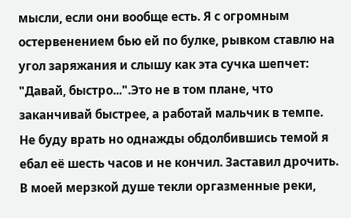мысли, если они вообще есть. Я с огромным остервенением бью ей по булке, рывком ставлю на угол заряжания и слышу как эта сучка шепчет: "Давай, быстро...".Это не в том плане, что заканчивай быстрее, а работай мальчик в темпе. Не буду врать но однажды обдолбившись темой я ебал её шесть часов и не кончил. Заставил дрочить. В моей мерзкой душе текли оргазменные реки,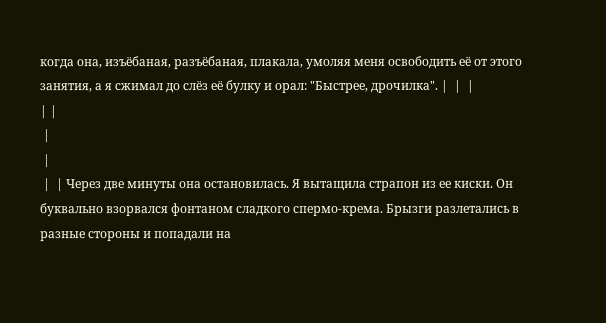когда она, изъёбаная, разъёбаная, плакала, умоляя меня освободить её от этого занятия, а я сжимал до слёз её булку и орал: "Быстрее, дрочилка". |  |  |
| |
 |
 |
 |  | Через две минуты она остановилась. Я вытащила страпон из ее киски. Он буквально взорвался фонтаном сладкого спермо-крема. Брызги разлетались в разные стороны и попадали на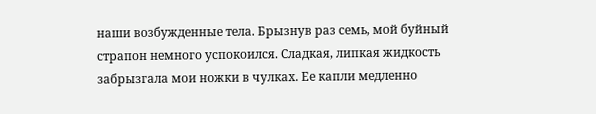наши возбужденные тела. Брызнув раз семь, мой буйный страпон немного успокоился. Сладкая, липкая жидкость забрызгала мои ножки в чулках. Ее капли медленно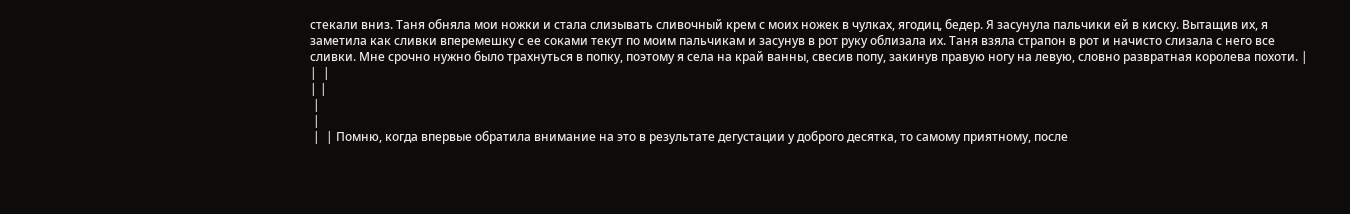стекали вниз. Таня обняла мои ножки и стала слизывать сливочный крем с моих ножек в чулках, ягодиц, бедер. Я засунула пальчики ей в киску. Вытащив их, я заметила как сливки вперемешку с ее соками текут по моим пальчикам и засунув в рот руку облизала их. Таня взяла страпон в рот и начисто слизала с него все сливки. Мне срочно нужно было трахнуться в попку, поэтому я села на край ванны, свесив попу, закинув правую ногу на левую, словно развратная королева похоти. |  |  |
| |
 |
 |
 |  | Помню, когда впервые обратила внимание на это в результате дегустации у доброго десятка, то самому приятному, после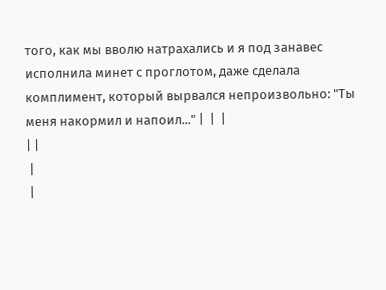того, как мы вволю натрахались и я под занавес исполнила минет с проглотом, даже сделала комплимент, который вырвался непроизвольно: "Ты меня накормил и напоил..." |  |  |
| |
 |
 |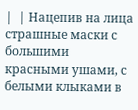|  | Нацепив на лица страшные маски с большими красными ушами, с белыми клыками в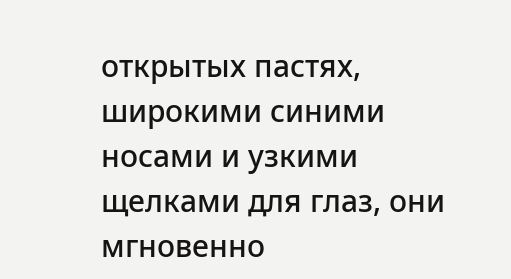открытых пастях, широкими синими носами и узкими щелками для глаз, они мгновенно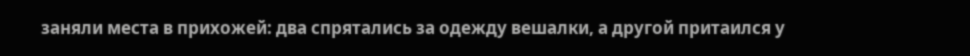заняли места в прихожей: два спрятались за одежду вешалки, а другой притаился у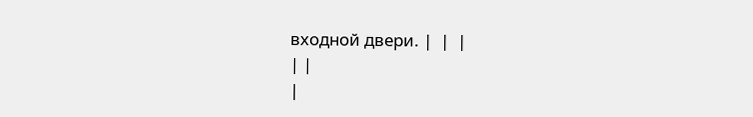входной двери. |  |  |
| |
|